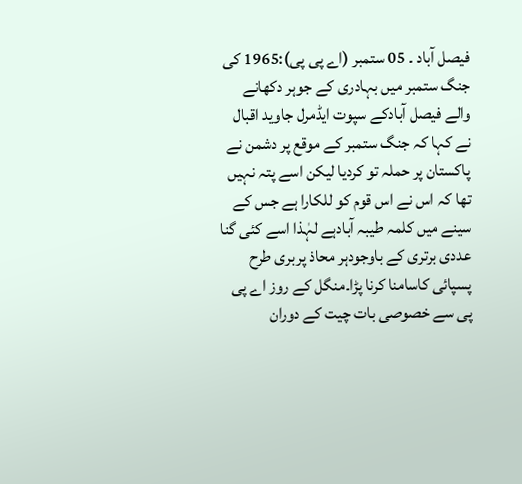فیصل آباد ۔ 05 ستمبر (اے پی پی):1965 کی جنگ ستمبر میں بہادری کے جوہر دکھانے والے فیصل آبادکے سپوت ایڈمرل جاوید اقبال نے کہا کہ جنگ ستمبر کے موقع پر دشمن نے پاکستان پر حملہ تو کردیا لیکن اسے پتہ نہیں تھا کہ اس نے اس قوم کو للکارا ہے جس کے سینے میں کلمہ طیبہ آبادہے لہٰذا اسے کئی گنا عددی برتری کے باوجودہر محاذ پربری طرح پسپائی کاسامنا کرنا پڑا۔منگل کے روز اے پی پی سے خصوصی بات چیت کے دوران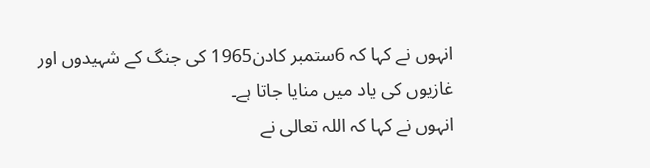انہوں نے کہا کہ 6ستمبر کادن1965 کی جنگ کے شہیدوں اور غازیوں کی یاد میں منایا جاتا ہے۔
انہوں نے کہا کہ اللہ تعالی نے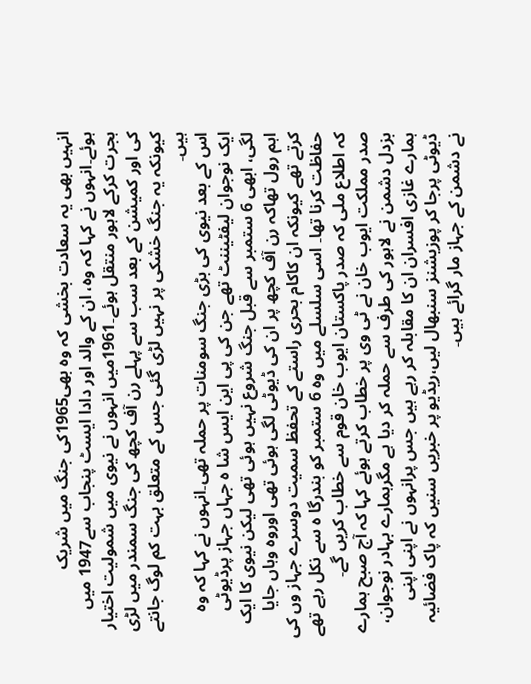انہیں بھی یہ سعادت بخشی کہ وہ بھی1965کی جنگ میں شریک ہوئے۔انہوں نے کہا کہ وہ، ان کے والد اور دادا ایسٹ پنجاب سے1947 میں ہجرت کرکے لاہور منتقل ہوئے۔1961میں انہوں نے نیوی میں شمولیت اختیار کی اور کمیشن کے بعد سب سے پہلے رن آف کچھ کی جنگ سمندر میں لڑی کیونکہ یہ جنگ خشکی پر نہیں لڑی گئی جس کے متعلق بہت کم لوگ جانتے ہیں۔
اس کے بعد نیوی کی بڑی جنگ سومنات پر حملہ تھی۔انہوں نے کہا کہ وہ ایک نوجوان لیفٹیننٹ تھے جن کی پی این ایس شا ہ جہاں جہاز پرڈیوٹی لگی، ابھی 6 ستمبر سے قبل جنگ شروع نہیں ہوئی تھی لیکن نیوی کا ایک اہم رول تھاکہ رن آف کچھ پر ان کی ڈیوٹی لگی ہوئی تھی اوروہ وہاں جایا کرتے تھے کیونکہ ان کاکام بحری راستے کے تحفظ سمیت دوسرے جہاز وں کی حفاظت کرنا تھا۔ اسی سلسلے میں وہ 6 ستمبر کو بندرگا ہ سے نکل رہے تھے کہ اطلاع ملی کہ صدر پاکستان ایوب خان قوم سے خطاب کریں گے۔
صدر مملکت ایوب خان نے ٹی وی پر خطاب کرتے ہوئے کہا کہ آج صبح ہمارے بزدل دشمن نے لاہور کی طرف سے حملہ کر دیا ہے مگرہمارے بہادر نوجوان، ہمارے غازی افسران ان کا مقابلہ کر رہے ہیں جس پرانہوں نے اپنی اپنی ڈیوٹی پرجا کر پوزیشنز سنبھال لیں،ریڈیو پر خبریں سنیں کہ پاک فضائیہ نے دشمن کے جہاز مار گرائے ہیں۔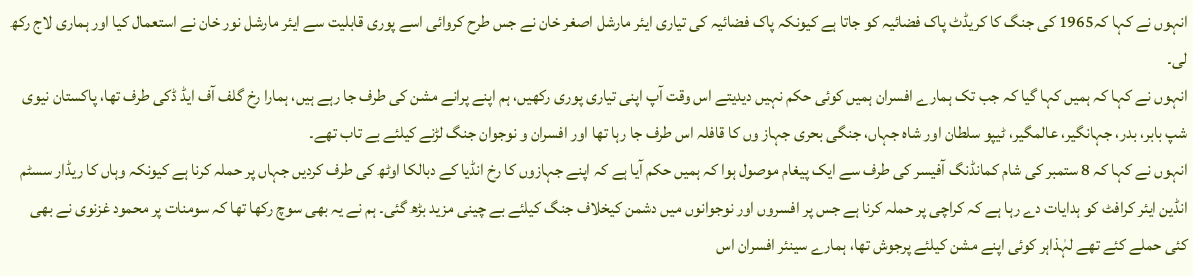انہوں نے کہا کہ1965 کی جنگ کا کریڈٹ پاک فضائیہ کو جاتا ہے کیونکہ پاک فضائیہ کی تیاری ایئر مارشل اصغر خان نے جس طرح کروائی اسے پوری قابلیت سے ایئر مارشل نور خان نے استعمال کیا اور ہماری لاج رکھ لی۔
انہوں نے کہا کہ ہمیں کہا گیا کہ جب تک ہمارے افسران ہمیں کوئی حکم نہیں دیدیتے اس وقت آپ اپنی تیاری پوری رکھیں، ہم اپنے پرانے مشن کی طرف جا رہے ہیں، ہمارا رخ گلف آف ایڈ ڈکی طرف تھا، پاکستان نیوی شپ بابر، بدر، جہانگیر، عالمگیر، ٹیپو سلطان اور شاہ جہاں، جنگی بحری جہاز وں کا قافلہ اس طرف جا رہا تھا اور افسران و نوجوان جنگ لڑنے کیلئے بے تاب تھے۔
انہوں نے کہا کہ 8 ستمبر کی شام کمانڈنگ آفیسر کی طرف سے ایک پیغام موصول ہوا کہ ہمیں حکم آیا ہے کہ اپنے جہازوں کا رخ انڈیا کے دبالکا اوٹھ کی طرف کردیں جہاں پر حملہ کرنا ہے کیونکہ وہاں کا ریڈار سسٹم انڈین ایئر کرافٹ کو ہدایات دے رہا ہے کہ کراچی پر حملہ کرنا ہے جس پر افسروں اور نوجوانوں میں دشمن کیخلاف جنگ کیلئے بے چینی مزید بڑھ گئی۔ ہم نے یہ بھی سوچ رکھا تھا کہ سومنات پر محمود غزنوی نے بھی کئی حملے کئے تھے لہٰذاہر کوئی اپنے مشن کیلئے پرجوش تھا، ہمارے سینئر افسران اس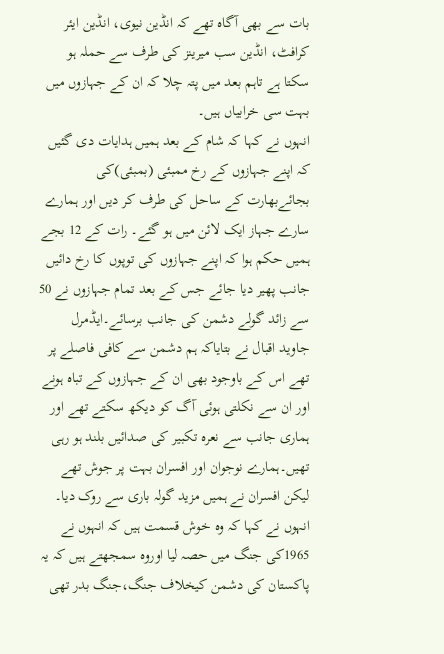بات سے بھی آگاہ تھے کہ انڈین نیوی، انڈین ایئر کرافٹ، انڈین سب میرینز کی طرف سے حملہ ہو سکتا ہے تاہم بعد میں پتہ چلا کہ ان کے جہازوں میں بہت سی خرابیاں ہیں۔
انہوں نے کہا کہ شام کے بعد ہمیں ہدایات دی گئیں کہ اپنے جہازوں کے رخ ممبئی (بمبئی)کی بجائےبھارت کے ساحل کی طرف کر دیں اور ہمارے سارے جہاز ایک لائن میں ہو گئے۔ رات کے 12 بجے ہمیں حکم ہوا کہ اپنے جہازوں کی توپوں کا رخ دائیں جانب پھیر دیا جائے جس کے بعد تمام جہازوں نے 50 سے زائد گولے دشمن کی جانب برسائے۔ایڈمرل جاوید اقبال نے بتایاکہ ہم دشمن سے کافی فاصلے پر تھے اس کے باوجود بھی ان کے جہازوں کے تباہ ہونے اور ان سے نکلتی ہوئی آگ کو دیکھ سکتے تھے اور ہماری جانب سے نعرہ تکبیر کی صدائیں بلند ہو رہی تھیں۔ہمارے نوجوان اور افسران بہت پر جوش تھے لیکن افسران نے ہمیں مزید گولہ باری سے روک دیا۔
انہوں نے کہا کہ وہ خوش قسمت ہیں کہ انہوں نے 1965کی جنگ میں حصہ لیا اوروہ سمجھتے ہیں کہ یہ پاکستان کی دشمن کیخلاف جنگ،جنگ بدر تھی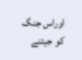اوراس جنگ کو جیتنے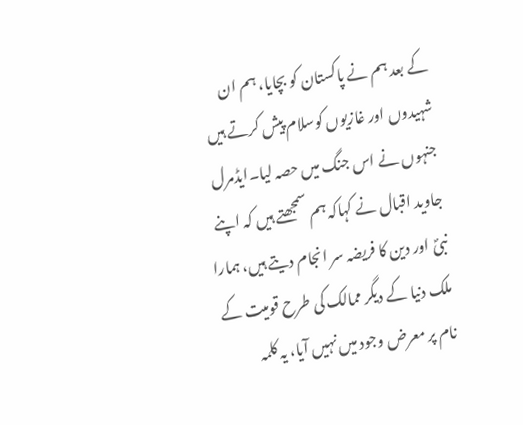کے بعد ہم نے پاکستان کو بچایا، ہم ان شہیدوں اور غازیوں کوسلام پیش کرتے ہیں جنہوں نے اس جنگ میں حصہ لیا۔ایڈمرل جاوید اقبال نے کہاکہ ہم سمجھتے ہیں کہ اپنے نبیؐ اور دین کا فریضہ سر انجام دیتے ہیں، ہمارا ملک دنیا کے دیگر ممالک کی طرح قومیت کے نام پر معرض وجود میں نہیں آیا، یہ کلمہ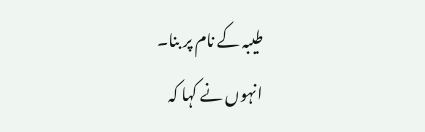طیبہ کے نام پر بنا۔
انہوں نے کہا کہ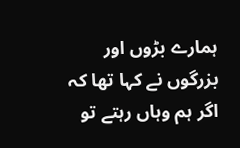ہمارے بڑوں اور بزرگوں نے کہا تھا کہ اگر ہم وہاں رہتے تو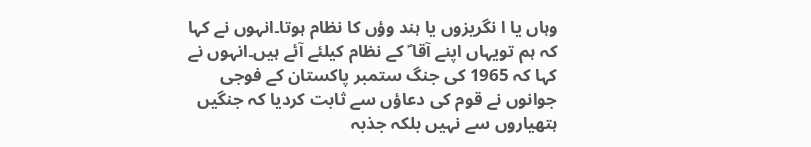وہاں یا ا نگریزوں یا ہند وؤں کا نظام ہوتا۔انہوں نے کہا کہ ہم تویہاں اپنے آقا ؐ کے نظام کیلئے آئے ہیں۔انہوں نے کہا کہ 1965 کی جنگ ستمبر پاکستان کے فوجی جوانوں نے قوم کی دعاؤں سے ثابت کردیا کہ جنگیں ہتھیاروں سے نہیں بلکہ جذبہ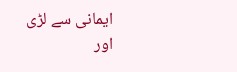ایمانی سے لڑی اور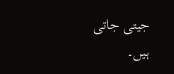جیتی جاتی ہیں۔